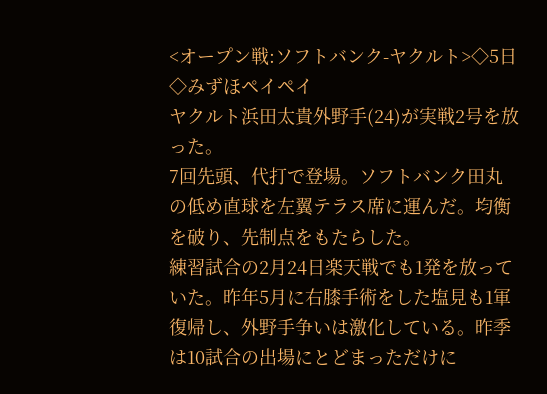<オープン戦:ソフトバンク-ヤクルト>◇5日◇みずほペイペイ
ヤクルト浜田太貴外野手(24)が実戦2号を放った。
7回先頭、代打で登場。ソフトバンク田丸の低め直球を左翼テラス席に運んだ。均衡を破り、先制点をもたらした。
練習試合の2月24日楽天戦でも1発を放っていた。昨年5月に右膝手術をした塩見も1軍復帰し、外野手争いは激化している。昨季は10試合の出場にとどまっただけに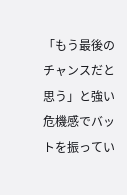「もう最後のチャンスだと思う」と強い危機感でバットを振ってい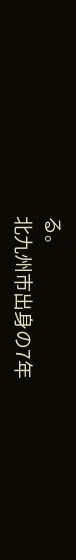る。
北九州市出身の7年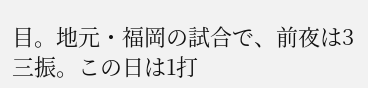目。地元・福岡の試合で、前夜は3三振。この日は1打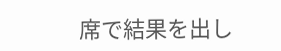席で結果を出し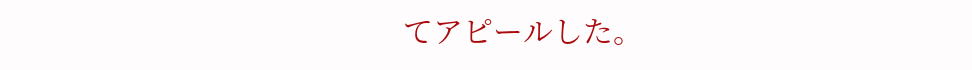てアピールした。